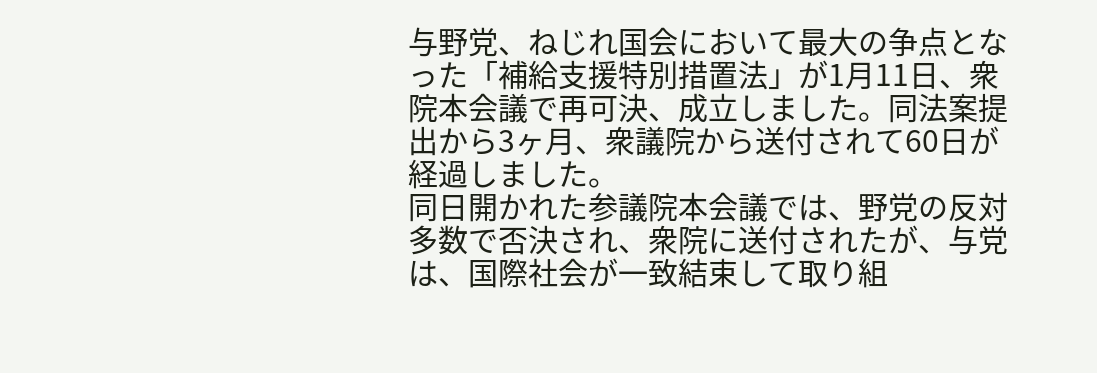与野党、ねじれ国会において最大の争点となった「補給支援特別措置法」が1月11日、衆院本会議で再可決、成立しました。同法案提出から3ヶ月、衆議院から送付されて60日が経過しました。
同日開かれた参議院本会議では、野党の反対多数で否決され、衆院に送付されたが、与党は、国際社会が一致結束して取り組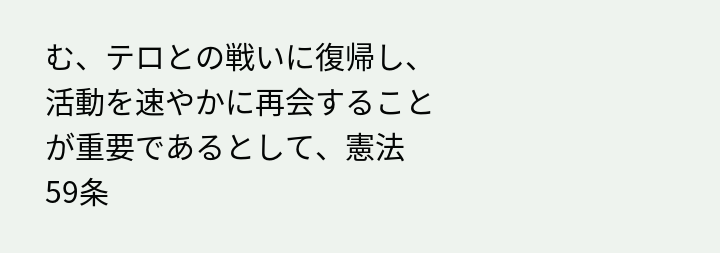む、テロとの戦いに復帰し、活動を速やかに再会することが重要であるとして、憲法59条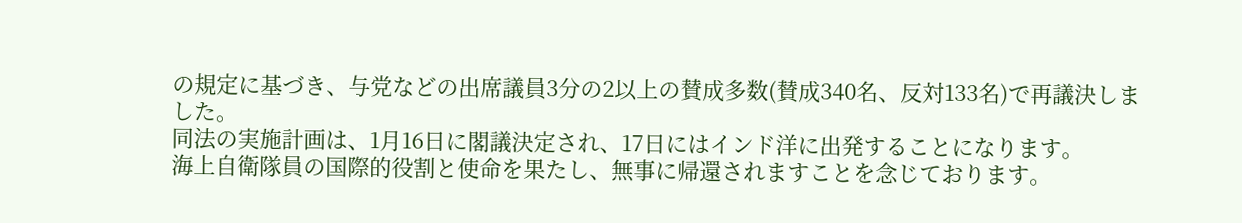の規定に基づき、与党などの出席議員3分の2以上の賛成多数(賛成340名、反対133名)で再議決しました。
同法の実施計画は、1月16日に閣議決定され、17日にはインド洋に出発することになります。
海上自衛隊員の国際的役割と使命を果たし、無事に帰還されますことを念じております。